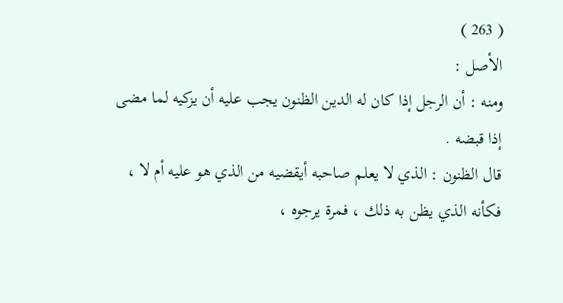( 263 )
الأصل :
ومنه : أن الرجل إذا كان له الدين الظنون يجب عليه أن يزكيه لما مضى
إذا قبضه .
قال الظنون : الذي لا يعلم صاحبه أيقضيه من الذي هو عليه أم لا ،
فكأنه الذي يظن به ذلك ، فمرة يرجوه ،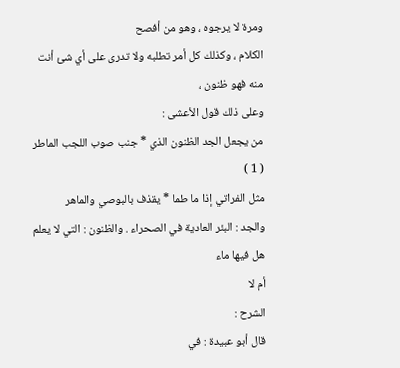ومرة لا يرجوه ، وهو من أفصح
الكلام ، وكذلك كل أمر تطلبه ولا تدرى على أي شئ أنت منه فهو ظنون ،
وعلى ذلك قول الأعشى :
من يجعل الجد الظنون الذي * جنب صوب اللجب الماطر ( 1 )
مثل الفراتي إذا ما طما * يقذف بالبوصي والماهر
والجد : البئر العادية في الصحراء . والظنون : التي لا يعلم هل فيها ماء
أم لا
الشرح :
قال أبو عبيدة : في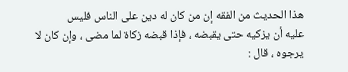هذا الحديث من الفقه إن من كان له دين على الناس فليس
عليه أن يزكيه حتى يقبضه ، فإذا قبضه زكاة لما مضى ، وإن كان لا يرجوه ، قال :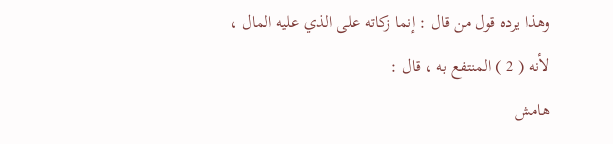وهذا يرده قول من قال : إنما زكاته على الذي عليه المال ، لأنه ( 2 ) المنتفع به ، قال :
هامش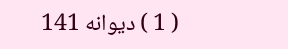( 1 ) ديوانه 141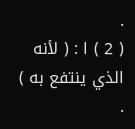.
( 2 ) ا : ( لأنه الذي ينتفع به ) .